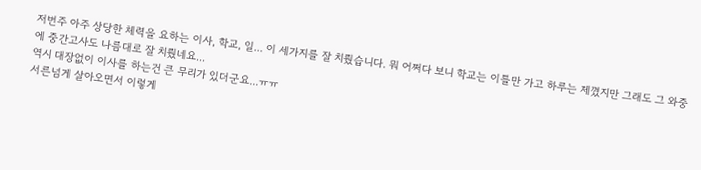저번주 아주 상당한 체력을 요하는 이사, 학교, 일... 이 세가지를 잘 치뤘습니다. 뭐 어쩌다 보니 학교는 이틀만 가고 하루는 제꼈지만 그래도 그 와중에 중간고사도 나름대로 잘 치뤘네요...
역시 대장없이 이사를 하는건 큰 무리가 있더군요...ㅠㅠ
서른넘게 살아오면서 이렇게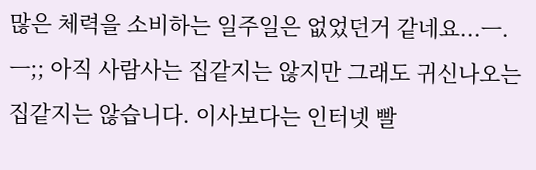많은 체력을 소비하는 일주일은 없었던거 같네요...ㅡ.ㅡ;; 아직 사람사는 집같지는 않지만 그래도 귀신나오는 집같지는 않습니다. 이사보다는 인터넷 빨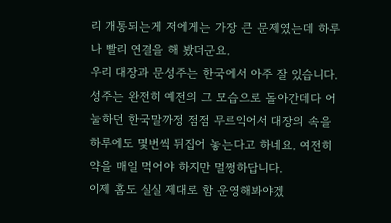리 개통되는게 저에게는 가장 큰 문제였는데 하루나 빨리 연결을 해 봤더군요.
우리 대장과 문성주는 한국에서 아주 잘 있습니다.
성주는 완전히 예전의 그 모습으로 돌아간데다 어눌하던 한국말까정 점점 무르익어서 대장의 속을 하루에도 몇번씩 뒤집어 놓는다고 하네요. 여전히 약을 매일 먹어야 하지만 멀쩡하답니다.
이제 홈도 실실 제대로 함 운영해봐야겠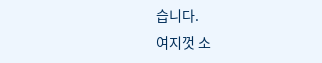습니다.
여지껏 소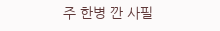주 한병 깐 사필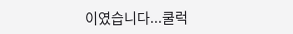이였습니다...쿨럭